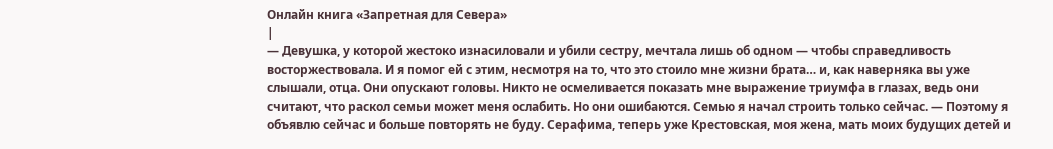Онлайн книга «Запретная для Севера»
|
— Девушка, у которой жестоко изнасиловали и убили сестру, мечтала лишь об одном — чтобы справедливость восторжествовала. И я помог ей с этим, несмотря на то, что это стоило мне жизни брата… и, как наверняка вы уже слышали, отца. Они опускают головы. Никто не осмеливается показать мне выражение триумфа в глазах, ведь они считают, что раскол семьи может меня ослабить. Но они ошибаются. Семью я начал строить только сейчас. — Поэтому я объявлю сейчас и больше повторять не буду. Серафима, теперь уже Крестовская, моя жена, мать моих будущих детей и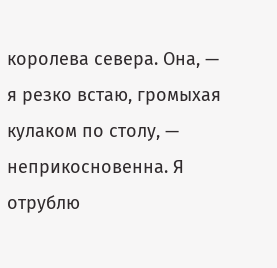королева севера. Она, — я резко встаю, громыхая кулаком по столу, — неприкосновенна. Я отрублю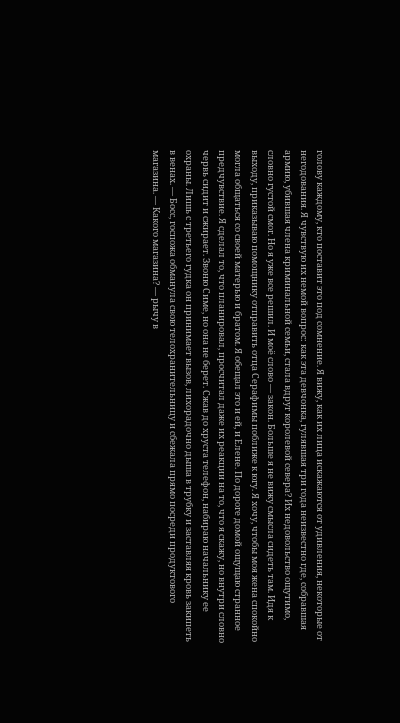голову каждому, кто поставит это под сомнение. Я вижу, как их лица искажаются от удивления, некоторые от негодования. Я чувствую их немой вопрос: как эта девчонка, гулявшая три года неизвестно где, собравшая армию, убившая члена криминальной семьи, стала вдруг королевой севера? Их недовольство ощутимо, словно густой смог. Но я уже все решил. И моё слово — закон. Больше я не вижу смысла сидеть там. Идя к выходу, приказываю помощнику отправить отца Серафимы поближе к югу. Я хочу, чтобы моя жена спокойно могла общаться со своей матерью и братом. Я обещал это и ей, и Елене. По дороге домой ощущаю странное предчувствие. Я сделал то, что планировал, просчитал даже их реакции на то, что я скажу, но внутри словно червь сидит и сжирает. Звоню Симе, но она не берет. Сжав до хруста телефон, набираю начальнику ее охраны. Лишь с третьего гудка он принимает вызов, лихорадочно дыша в трубку и заставляя кровь закипеть в венах. — Босс, госпожа обманула свою телохранительницу и сбежала прямо посреди продуктового магазина. — Какого магазина? — рычу в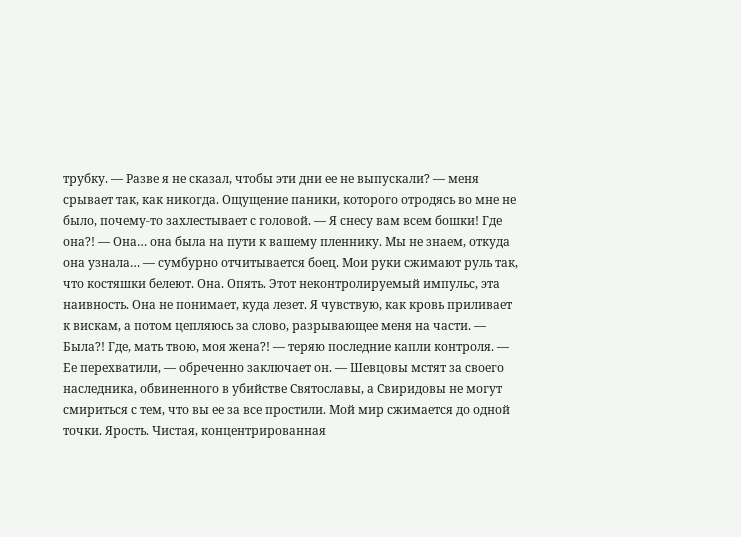трубку. — Разве я не сказал, чтобы эти дни ее не выпускали? — меня срывает так, как никогда. Ощущение паники, которого отродясь во мне не было, почему-то захлестывает с головой. — Я снесу вам всем бошки! Где она?! — Она… она была на пути к вашему пленнику. Мы не знаем, откуда она узнала… — сумбурно отчитывается боец. Мои руки сжимают руль так, что костяшки белеют. Она. Опять. Этот неконтролируемый импульс, эта наивность. Она не понимает, куда лезет. Я чувствую, как кровь приливает к вискам, а потом цепляюсь за слово, разрывающее меня на части. — Была?! Где, мать твою, моя жена?! — теряю последние капли контроля. — Ее перехватили, — обреченно заключает он. — Шевцовы мстят за своего наследника, обвиненного в убийстве Святославы, а Свиридовы не могут смириться с тем, что вы ее за все простили. Мой мир сжимается до одной точки. Ярость. Чистая, концентрированная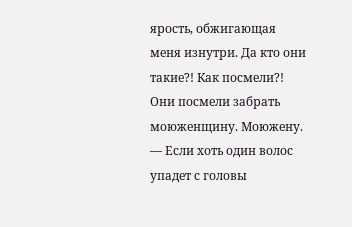ярость, обжигающая меня изнутри. Да кто они такие?! Как посмели?! Они посмели забрать моюженщину. Моюжену. — Если хоть один волос упадет с головы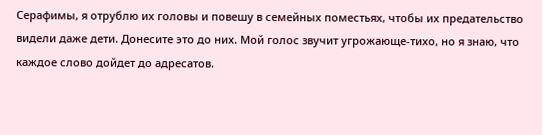Серафимы, я отрублю их головы и повешу в семейных поместьях, чтобы их предательство видели даже дети. Донесите это до них. Мой голос звучит угрожающе-тихо, но я знаю, что каждое слово дойдет до адресатов.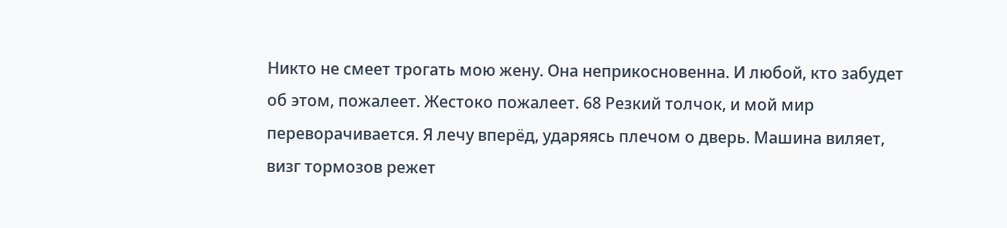Никто не смеет трогать мою жену. Она неприкосновенна. И любой, кто забудет об этом, пожалеет. Жестоко пожалеет. 68 Резкий толчок, и мой мир переворачивается. Я лечу вперёд, ударяясь плечом о дверь. Машина виляет, визг тормозов режет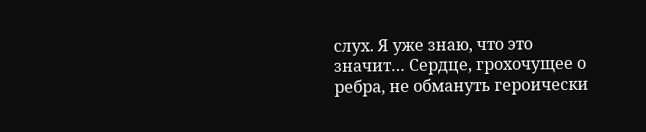слух. Я уже знаю, что это значит… Сердце, грохочущее о ребра, не обмануть героически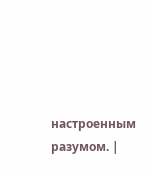настроенным разумом. |